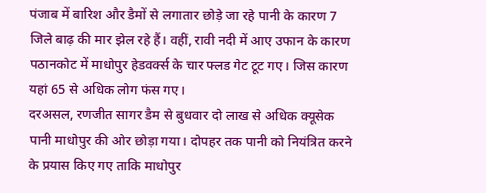पंजाब में बारिश और डैमों से लगातार छोड़े जा रहे पानी के कारण 7 जिले बाढ़ की मार झेल रहे हैं। वहीं, रावी नदी में आए उफान के कारण पठानकोट में माधोपुर हेडवर्क्स के चार फ्लड गेट टूट गए। जिस कारण यहां 65 से अधिक लोग फंस गए।
दरअसल, रणजीत सागर डैम से बुधवार दो लाख से अधिक क्यूसेक पानी माधोपुर की ओर छोड़ा गया। दोपहर तक पानी को नियंत्रित करने के प्रयास किए गए ताकि माधोपुर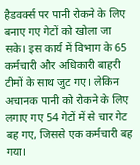हैडवर्क्स पर पानी रोकने के लिए बनाए गए गेटों को खोला जा सके। इस कार्य में विभाग के 65 कर्मचारी और अधिकारी बाहरी टीमों के साथ जुट गए। लेकिन अचानक पानी को रोकने के लिए लगाए गए 54 गेटों में से चार गेट बह गए, जिससे एक कर्मचारी बह गया।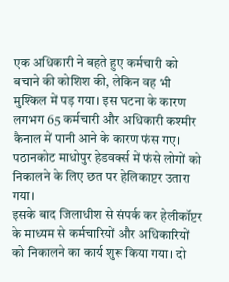एक अधिकारी ने बहते हुए कर्मचारी को बचाने की कोशिश की, लेकिन वह भी मुश्किल में पड़ गया। इस घटना के कारण लगभग 65 कर्मचारी और अधिकारी कश्मीर कैनाल में पानी आने के कारण फंस गए। पठानकोट माधोपुर हेडवर्क्स में फंसे लोगों को निकालने के लिए छत पर हेलिकाप्टर उतारा गया।
इसके बाद जिलाधीश से संपर्क कर हेलीकॉप्टर के माध्यम से कर्मचारियों और अधिकारियों को निकालने का कार्य शुरू किया गया। दो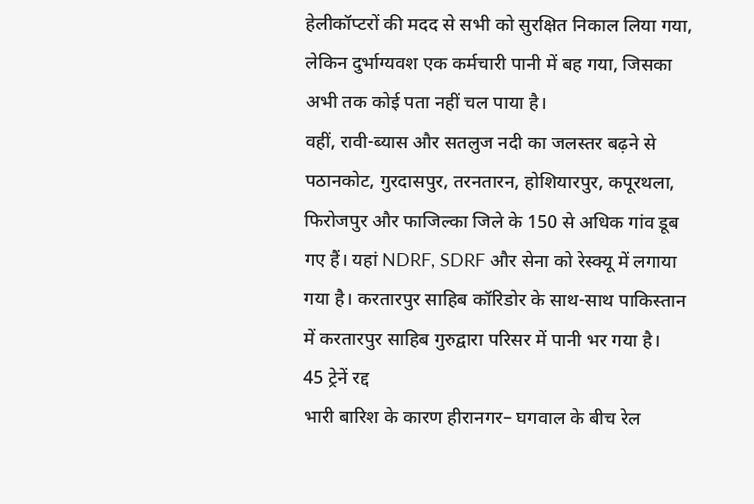हेलीकॉप्टरों की मदद से सभी को सुरक्षित निकाल लिया गया, लेकिन दुर्भाग्यवश एक कर्मचारी पानी में बह गया, जिसका अभी तक कोई पता नहीं चल पाया है।
वहीं, रावी-ब्यास और सतलुज नदी का जलस्तर बढ़ने से पठानकोट, गुरदासपुर, तरनतारन, होशियारपुर, कपूरथला, फिरोजपुर और फाजिल्का जिले के 150 से अधिक गांव डूब गए हैं। यहां NDRF, SDRF और सेना को रेस्क्यू में लगाया गया है। करतारपुर साहिब कॉरिडोर के साथ-साथ पाकिस्तान में करतारपुर साहिब गुरुद्वारा परिसर में पानी भर गया है।
45 ट्रेनें रद्द
भारी बारिश के कारण हीरानगर– घगवाल के बीच रेल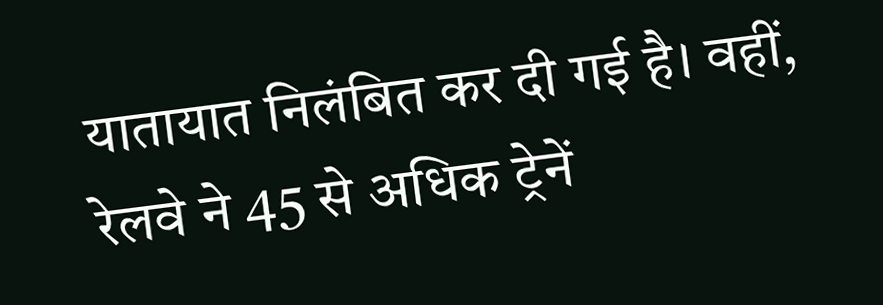यातायात निलंबित कर दी गई है। वहीं, रेलवे ने 45 से अधिक ट्रेनें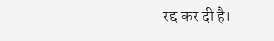रद्द कर दी है।